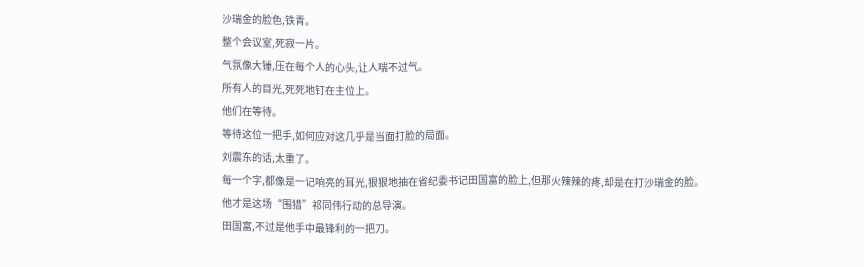沙瑞金的脸色,铁青。
整个会议室,死寂一片。
气氛像大锤,压在每个人的心头,让人喘不过气。
所有人的目光,死死地钉在主位上。
他们在等待。
等待这位一把手,如何应对这几乎是当面打脸的局面。
刘震东的话,太重了。
每一个字,都像是一记响亮的耳光,狠狠地抽在省纪委书记田国富的脸上,但那火辣辣的疼,却是在打沙瑞金的脸。
他才是这场“围猎”祁同伟行动的总导演。
田国富,不过是他手中最锋利的一把刀。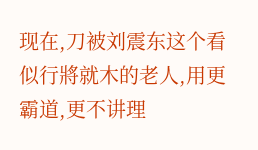现在,刀被刘震东这个看似行將就木的老人,用更霸道,更不讲理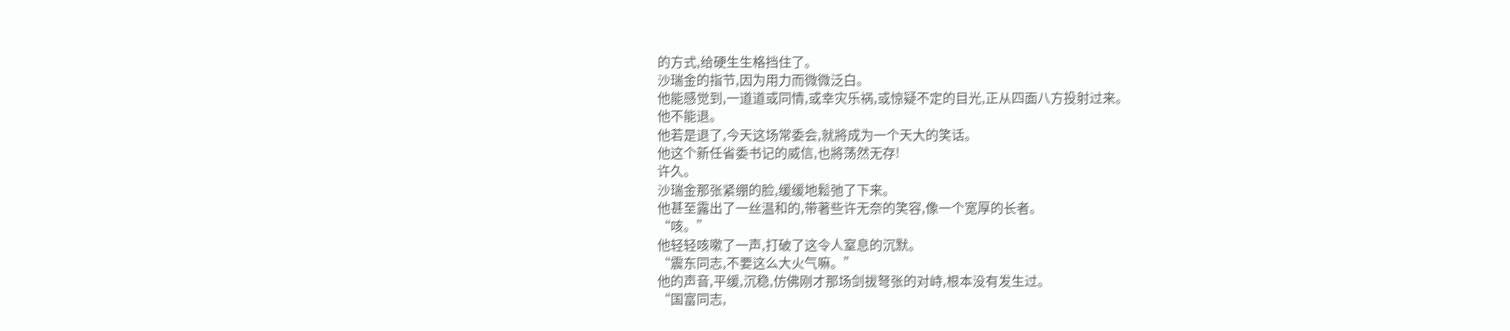的方式,给硬生生格挡住了。
沙瑞金的指节,因为用力而微微泛白。
他能感觉到,一道道或同情,或幸灾乐祸,或惊疑不定的目光,正从四面八方投射过来。
他不能退。
他若是退了,今天这场常委会,就將成为一个天大的笑话。
他这个新任省委书记的威信,也將荡然无存!
许久。
沙瑞金那张紧绷的脸,缓缓地鬆弛了下来。
他甚至露出了一丝温和的,带著些许无奈的笑容,像一个宽厚的长者。
“咳。”
他轻轻咳嗽了一声,打破了这令人窒息的沉默。
“震东同志,不要这么大火气嘛。”
他的声音,平缓,沉稳,仿佛刚才那场剑拔弩张的对峙,根本没有发生过。
“国富同志,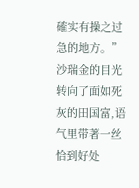確实有操之过急的地方。”
沙瑞金的目光转向了面如死灰的田国富,语气里带著一丝恰到好处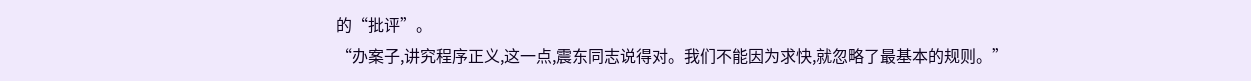的“批评”。
“办案子,讲究程序正义,这一点,震东同志说得对。我们不能因为求快,就忽略了最基本的规则。”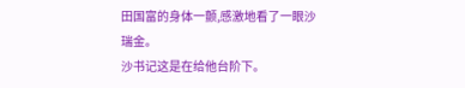田国富的身体一颤,感激地看了一眼沙瑞金。
沙书记这是在给他台阶下。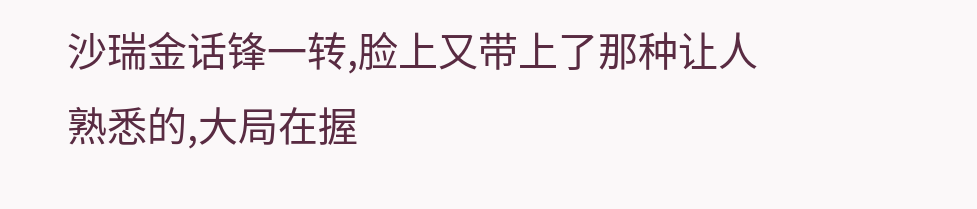沙瑞金话锋一转,脸上又带上了那种让人熟悉的,大局在握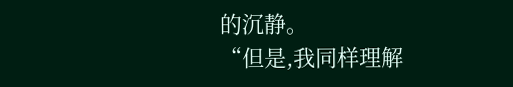的沉静。
“但是,我同样理解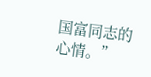国富同志的心情。”